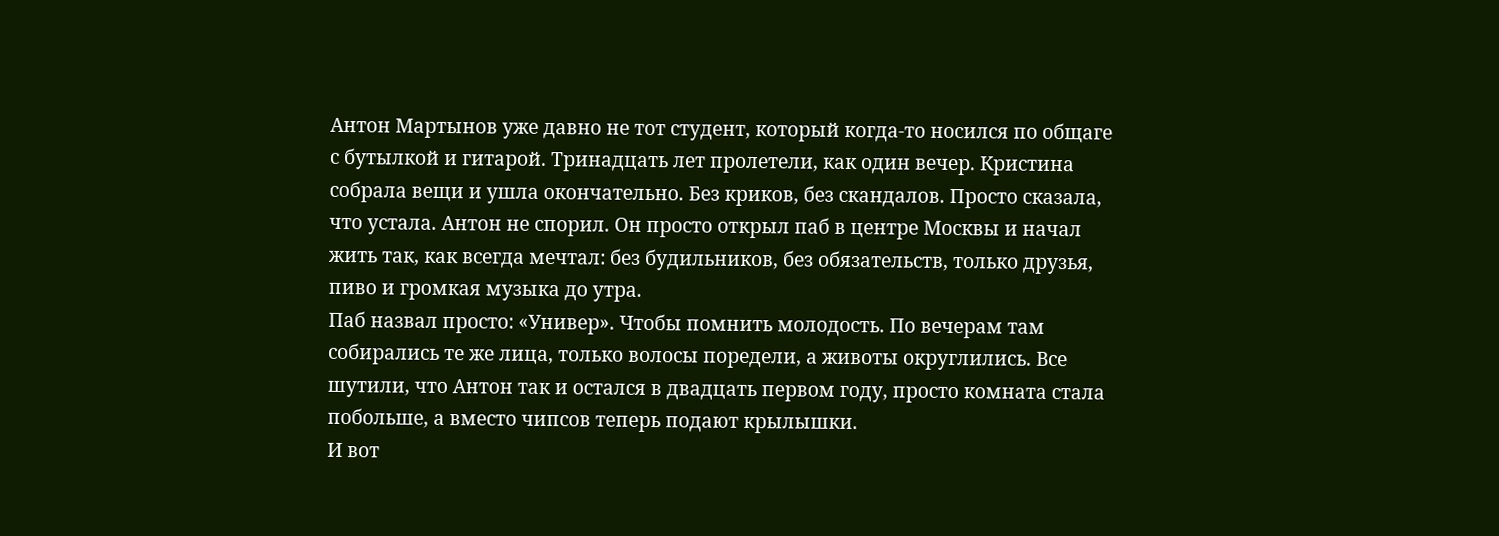Антон Мартынов уже давно не тот студент, который когда-то носился по общаге с бутылкой и гитарой. Тринадцать лет пролетели, как один вечер. Кристина собрала вещи и ушла окончательно. Без криков, без скандалов. Просто сказала, что устала. Антон не спорил. Он просто открыл паб в центре Москвы и начал жить так, как всегда мечтал: без будильников, без обязательств, только друзья, пиво и громкая музыка до утра.
Паб назвал просто: «Универ». Чтобы помнить молодость. По вечерам там собирались те же лица, только волосы поредели, а животы округлились. Все шутили, что Антон так и остался в двадцать первом году, просто комната стала побольше, а вместо чипсов теперь подают крылышки.
И вот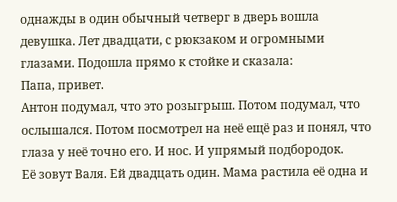однажды в один обычный четверг в дверь вошла девушка. Лет двадцати, с рюкзаком и огромными глазами. Подошла прямо к стойке и сказала:
Папа, привет.
Антон подумал, что это розыгрыш. Потом подумал, что ослышался. Потом посмотрел на неё ещё раз и понял, что глаза у неё точно его. И нос. И упрямый подбородок.
Её зовут Валя. Ей двадцать один. Мама растила её одна и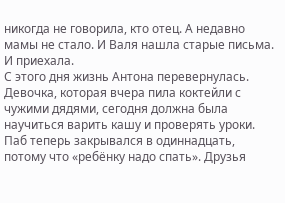никогда не говорила, кто отец. А недавно мамы не стало. И Валя нашла старые письма. И приехала.
С этого дня жизнь Антона перевернулась. Девочка, которая вчера пила коктейли с чужими дядями, сегодня должна была научиться варить кашу и проверять уроки. Паб теперь закрывался в одиннадцать, потому что «ребёнку надо спать». Друзья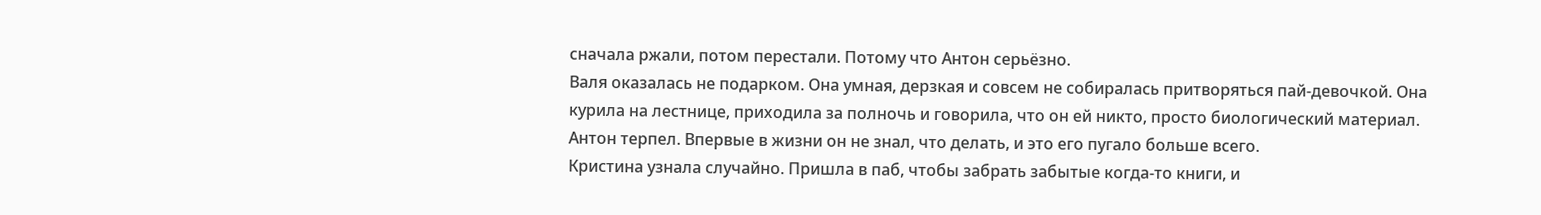сначала ржали, потом перестали. Потому что Антон серьёзно.
Валя оказалась не подарком. Она умная, дерзкая и совсем не собиралась притворяться пай-девочкой. Она курила на лестнице, приходила за полночь и говорила, что он ей никто, просто биологический материал. Антон терпел. Впервые в жизни он не знал, что делать, и это его пугало больше всего.
Кристина узнала случайно. Пришла в паб, чтобы забрать забытые когда-то книги, и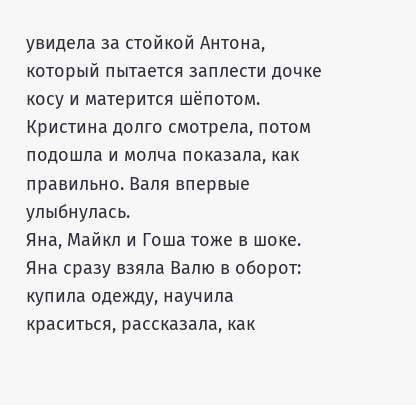увидела за стойкой Антона, который пытается заплести дочке косу и матерится шёпотом. Кристина долго смотрела, потом подошла и молча показала, как правильно. Валя впервые улыбнулась.
Яна, Майкл и Гоша тоже в шоке. Яна сразу взяла Валю в оборот: купила одежду, научила краситься, рассказала, как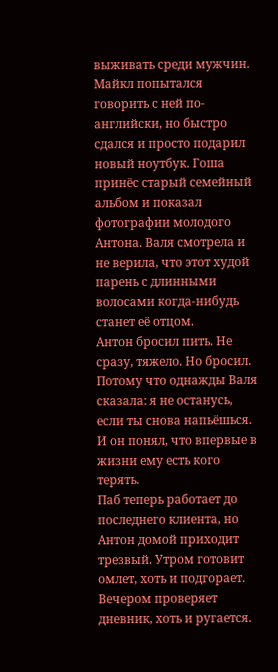выживать среди мужчин. Майкл попытался говорить с ней по-английски, но быстро сдался и просто подарил новый ноутбук. Гоша принёс старый семейный альбом и показал фотографии молодого Антона. Валя смотрела и не верила, что этот худой парень с длинными волосами когда-нибудь станет её отцом.
Антон бросил пить. Не сразу, тяжело. Но бросил. Потому что однажды Валя сказала: я не останусь, если ты снова напьёшься. И он понял, что впервые в жизни ему есть кого терять.
Паб теперь работает до последнего клиента, но Антон домой приходит трезвый. Утром готовит омлет, хоть и подгорает. Вечером проверяет дневник, хоть и ругается.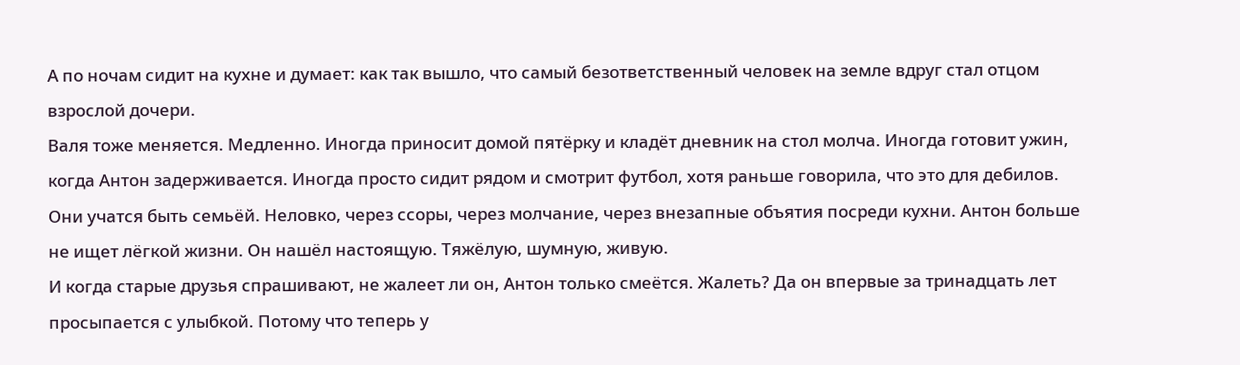А по ночам сидит на кухне и думает: как так вышло, что самый безответственный человек на земле вдруг стал отцом взрослой дочери.
Валя тоже меняется. Медленно. Иногда приносит домой пятёрку и кладёт дневник на стол молча. Иногда готовит ужин, когда Антон задерживается. Иногда просто сидит рядом и смотрит футбол, хотя раньше говорила, что это для дебилов.
Они учатся быть семьёй. Неловко, через ссоры, через молчание, через внезапные объятия посреди кухни. Антон больше не ищет лёгкой жизни. Он нашёл настоящую. Тяжёлую, шумную, живую.
И когда старые друзья спрашивают, не жалеет ли он, Антон только смеётся. Жалеть? Да он впервые за тринадцать лет просыпается с улыбкой. Потому что теперь у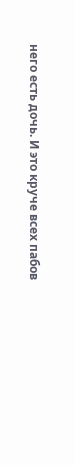него есть дочь. И это круче всех пабов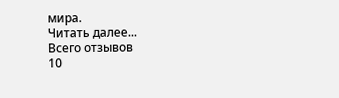мира.
Читать далее...
Всего отзывов
10